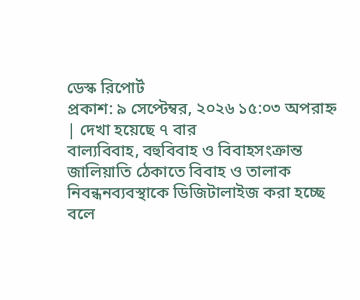ডেস্ক রিপোর্ট
প্রকাশ: ৯ সেপ্টেম্বর, ২০২৬ ১৫:০৩ অপরাহ্ন | দেখা হয়েছে ৭ বার
বাল্যবিবাহ, বহুবিবাহ ও বিবাহসংক্রান্ত জালিয়াতি ঠেকাতে বিবাহ ও তালাক নিবন্ধনব্যবস্থাকে ডিজিটালাইজ করা হচ্ছে বলে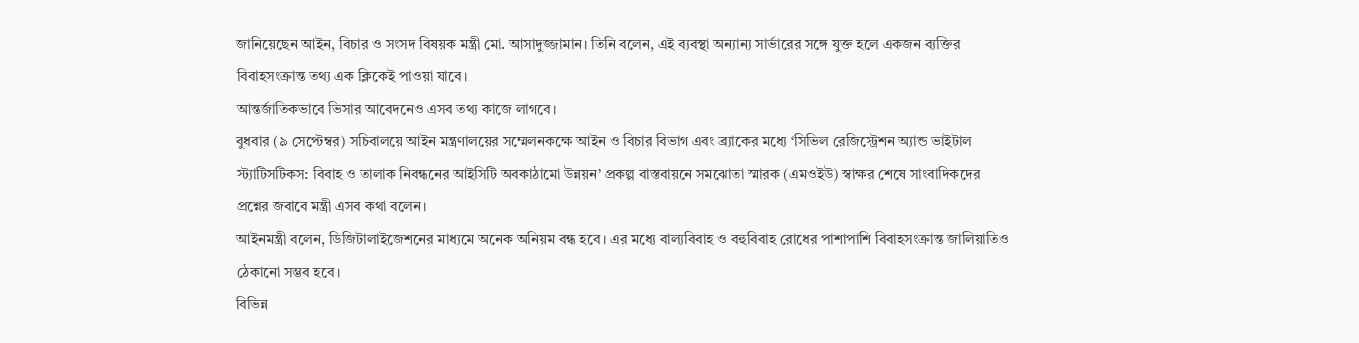জানিয়েছেন আইন, বিচার ও সংসদ বিষয়ক মন্ত্রী মো. আসাদুজ্জামান। তিনি বলেন, এই ব্যবস্থা অন্যান্য সার্ভারের সঙ্গে যুক্ত হলে একজন ব্যক্তির বিবাহসংক্রান্ত তথ্য এক ক্লিকেই পাওয়া যাবে।
আন্তর্জাতিকভাবে ভিসার আবেদনেও এসব তথ্য কাজে লাগবে।
বুধবার (৯ সেপ্টেম্বর) সচিবালয়ে আইন মন্ত্রণালয়ের সম্মেলনকক্ষে আইন ও বিচার বিভাগ এবং ব্র্যাকের মধ্যে ‘সিভিল রেজিস্ট্রেশন অ্যান্ড ভাইটাল স্ট্যাটিসটিকস: বিবাহ ও তালাক নিবন্ধনের আইসিটি অবকাঠামো উন্নয়ন’ প্রকল্প বাস্তবায়নে সমঝোতা স্মারক (এমওইউ) স্বাক্ষর শেষে সাংবাদিকদের প্রশ্নের জবাবে মন্ত্রী এসব কথা বলেন।
আইনমন্ত্রী বলেন, ডিজিটালাইজেশনের মাধ্যমে অনেক অনিয়ম বন্ধ হবে। এর মধ্যে বাল্যবিবাহ ও বহুবিবাহ রোধের পাশাপাশি বিবাহসংক্রান্ত জালিয়াতিও ঠেকানো সম্ভব হবে।
বিভিন্ন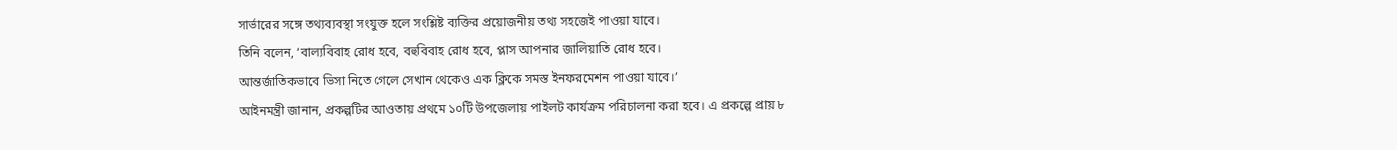সার্ভারের সঙ্গে তথ্যব্যবস্থা সংযুক্ত হলে সংশ্লিষ্ট ব্যক্তির প্রয়োজনীয় তথ্য সহজেই পাওয়া যাবে।
তিনি বলেন, ‘বাল্যবিবাহ রোধ হবে, বহুবিবাহ রোধ হবে, প্লাস আপনার জালিয়াতি রোধ হবে।
আন্তর্জাতিকভাবে ভিসা নিতে গেলে সেখান থেকেও এক ক্লিকে সমস্ত ইনফরমেশন পাওয়া যাবে।’
আইনমন্ত্রী জানান, প্রকল্পটির আওতায় প্রথমে ১০টি উপজেলায় পাইলট কার্যক্রম পরিচালনা করা হবে। এ প্রকল্পে প্রায় ৮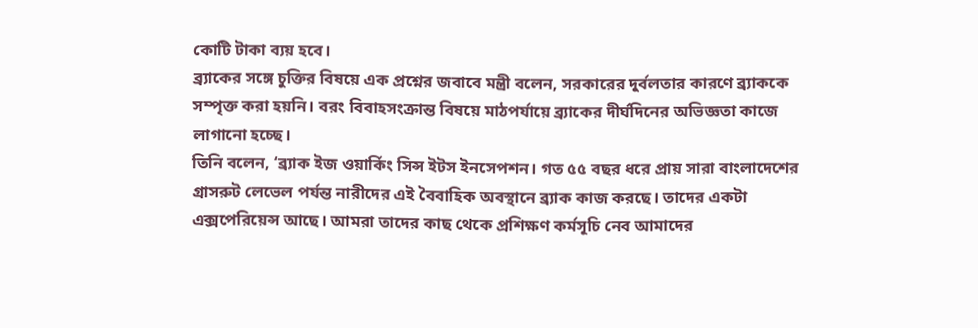কোটি টাকা ব্যয় হবে।
ব্র্যাকের সঙ্গে চুক্তির বিষয়ে এক প্রশ্নের জবাবে মন্ত্রী বলেন, সরকারের দুর্বলতার কারণে ব্র্যাককে সম্পৃক্ত করা হয়নি। বরং বিবাহসংক্রান্ত বিষয়ে মাঠপর্যায়ে ব্র্যাকের দীর্ঘদিনের অভিজ্ঞতা কাজে লাগানো হচ্ছে।
তিনি বলেন, ‘ব্র্যাক ইজ ওয়ার্কিং সিন্স ইটস ইনসেপশন। গত ৫৫ বছর ধরে প্রায় সারা বাংলাদেশের গ্রাসরুট লেভেল পর্যন্ত নারীদের এই বৈবাহিক অবস্থানে ব্র্যাক কাজ করছে। তাদের একটা এক্সপেরিয়েন্স আছে। আমরা তাদের কাছ থেকে প্রশিক্ষণ কর্মসূচি নেব আমাদের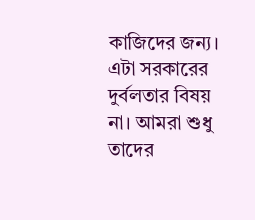কাজিদের জন্য। এটা সরকারের দুর্বলতার বিষয় না। আমরা শুধু তাদের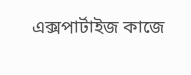এক্সপার্টাইজ কাজে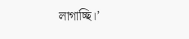লাগাচ্ছি।’